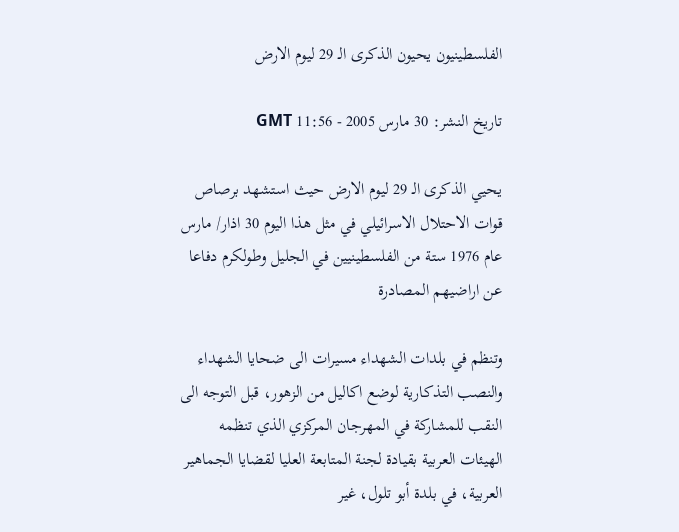الفلسطينيون يحيون الذكرى الـ 29 ليوم الارض

تاريخ النشر: 30 مارس 2005 - 11:56 GMT

يحيي الذكرى الـ 29 ليوم الارض حيث استشهد برصاص قوات الاحتلال الاسرائيلي في مثل هذا اليوم 30 اذار/ مارس عام 1976 ستة من الفلسطينيين في الجليل وطولكرم دفاعا عن اراضيهم المصادرة

وتنظم في بلدات الشهداء مسيرات الى ضحايا الشهداء والنصب التذكارية لوضع اكاليل من الزهور، قبل التوجه الى النقب للمشاركة في المهرجان المركزي الذي تنظمه الهيئات العربية بقيادة لجنة المتابعة العليا لقضايا الجماهير العربية، في بلدة أبو تلول، غير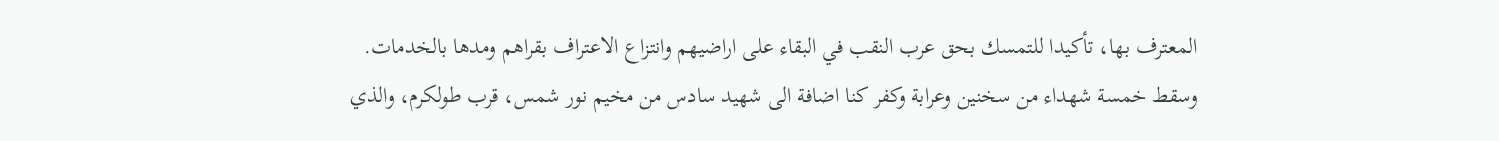المعترف بها، تأكيدا للتمسك بحق عرب النقب في البقاء على اراضيهم وانتزاع الاعتراف بقراهم ومدها بالخدمات.
وسقط خمسة شهداء من سخنين وعرابة وكفر كنا اضافة الى شهيد سادس من مخيم نور شمس، قرب طولكرم، والذي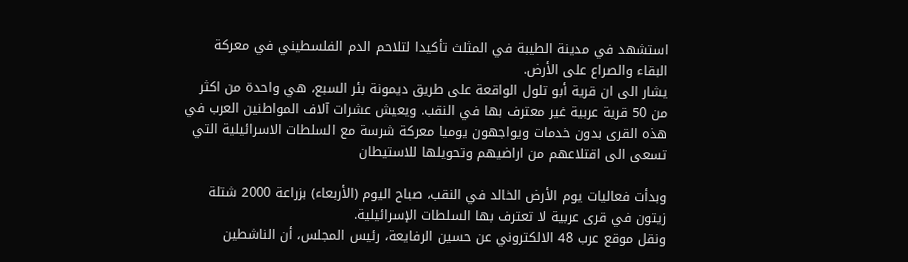استشهد في مدينة الطيبة في المثلث تأكيدا لتلاحم الدم الفلسطيني في معركة البقاء والصراع على الأرض.
يشار الى ان قرية أبو تلول الواقعة على طريق ديمونة بئر السبع، هي واحدة من اكثر من 50 قرية عربية غير معترف بها في النقب. ويعيش عشرات آلاف المواطنين العرب في هذه القرى بدون خدمات ويواجهون يوميا معركة شرسة مع السلطات الاسرائيلية التي تسعى الى اقتلاعهم من اراضيهم وتحويلها للاستيطان

وبدأت فعاليات يوم الأرض الخالد في النقب، صباح اليوم (الأربعاء) بزراعة 2000 شتلة زيتون في قرى عربية لا تعترف بها السلطات الإسرائيلية.
ونقل موقع عرب 48 الالكتروني عن حسين الرفايعة، رئيس المجلس، أن الناشطين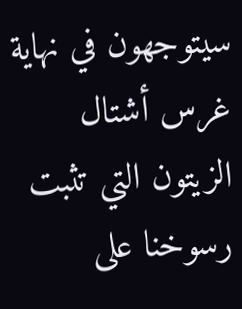سيتوجهون في نهاية غرس أشتال الزيتون التي تثبت رسوخنا على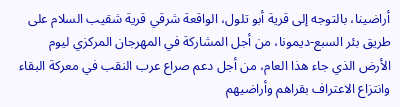أراضينا، بالتوجه إلى قرية أبو تلول، الواقعة شرقي قرية شقيب السلام على طريق بئر السبع-ديمونا، من أجل المشاركة في المهرجان المركزي ليوم الأرض الذي جاء هذا العام، من أجل دعم صراع عرب النقب في معركة البقاء وانتزاع الاعتراف بقراهم وأراضيهم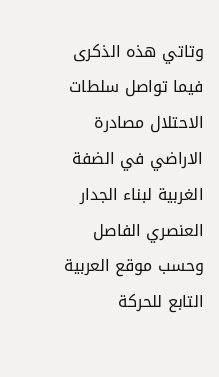وتاتي هذه الذكرى فيما تواصل سلطات الاحتلال مصادرة الاراضي في الضفة الغربية لبناء الجدار العنصري الفاصل وحسب موقع العربية التابع للحركة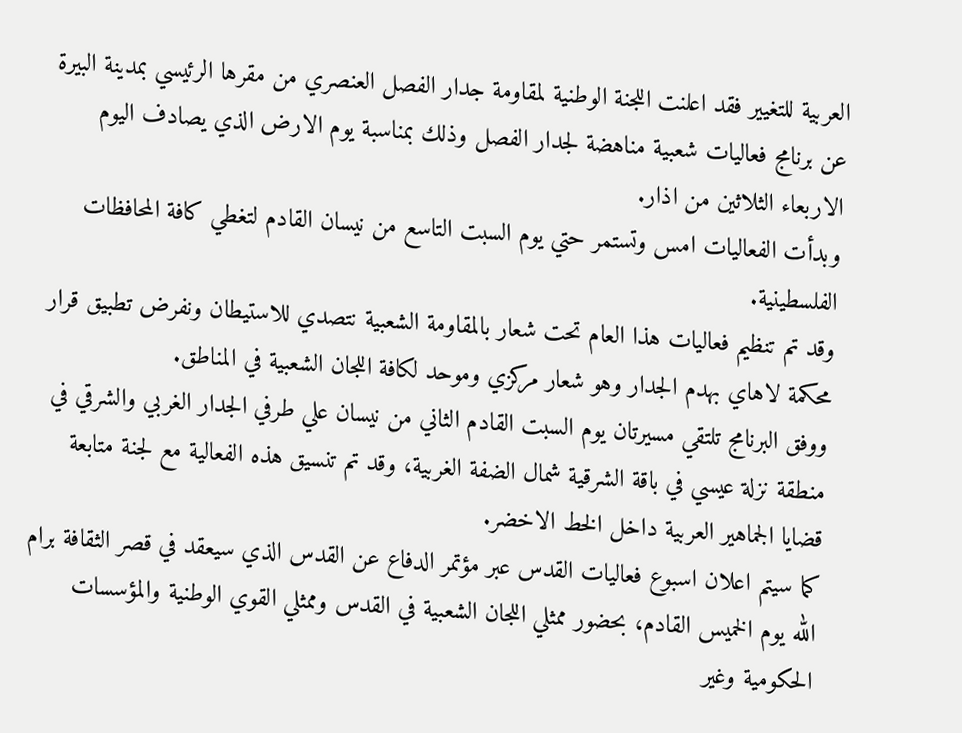العربية للتغيير فقد اعلنت اللجنة الوطنية لمقاومة جدار الفصل العنصري من مقرها الرئيسي بمدينة البيرة عن برنامج فعاليات شعبية مناهضة لجدار الفصل وذلك بمناسبة يوم الارض الذي يصادف اليوم الاربعاء الثلاثين من اذار.
وبدأت الفعاليات امس وتستمر حتي يوم السبت التاسع من نيسان القادم لتغطي كافة المحافظات الفلسطينية.
وقد تم تنظيم فعاليات هذا العام تحت شعار بالمقاومة الشعبية نتصدي للاستيطان ونفرض تطبيق قرار محكمة لاهاي بهدم الجدار وهو شعار مركزي وموحد لكافة اللجان الشعبية في المناطق.
ووفق البرنامج تلتقي مسيرتان يوم السبت القادم الثاني من نيسان علي طرفي الجدار الغربي والشرقي في منطقة نزلة عيسي في باقة الشرقية شمال الضفة الغربية، وقد تم تنسيق هذه الفعالية مع لجنة متابعة قضايا الجماهير العربية داخل الخط الاخضر.
كما سيتم اعلان اسبوع فعاليات القدس عبر مؤتمر الدفاع عن القدس الذي سيعقد في قصر الثقافة برام الله يوم الخميس القادم، بحضور ممثلي اللجان الشعبية في القدس وممثلي القوي الوطنية والمؤسسات الحكومية وغير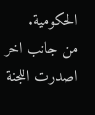الحكومية.
من جانب اخر اصدرت اللجنة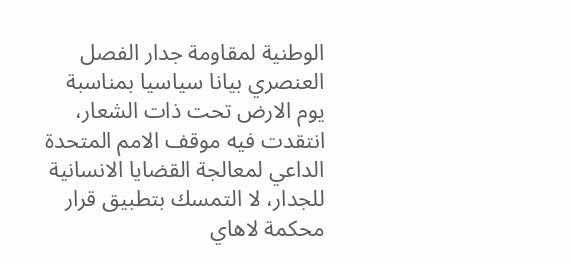الوطنية لمقاومة جدار الفصل العنصري بيانا سياسيا بمناسبة يوم الارض تحت ذات الشعار، انتقدت فيه موقف الامم المتحدة الداعي لمعالجة القضايا الانسانية للجدار، لا التمسك بتطبيق قرار محكمة لاهاي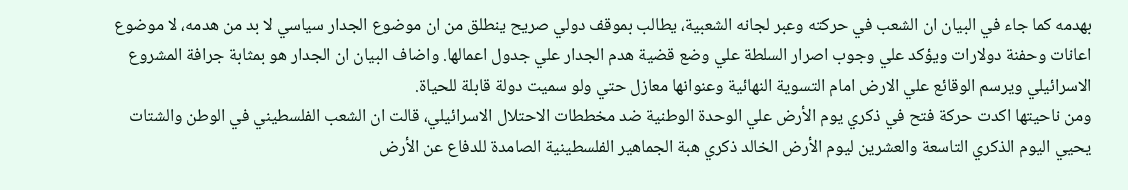بهدمه كما جاء في البيان ان الشعب في حركته وعبر لجانه الشعبية، يطالب بموقف دولي صريح ينطلق من ان موضوع الجدار سياسي لا بد من هدمه، لا موضوع اعانات وحفنة دولارات ويؤكد علي وجوب اصرار السلطة علي وضع قضية هدم الجدار علي جدول اعمالها. واضاف البيان ان الجدار هو بمثابة جرافة المشروع الاسرائيلي ويرسم الوقائع علي الارض امام التسوية النهائية وعنوانها معازل حتي ولو سميت دولة قابلة للحياة.
ومن ناحيتها اكدت حركة فتح في ذكري يوم الأرض علي الوحدة الوطنية ضد مخططات الاحتلال الاسرائيلي، قالت ان الشعب الفلسطيني في الوطن والشتات يحيي اليوم الذكري التاسعة والعشرين ليوم الأرض الخالد ذكري هبة الجماهير الفلسطينية الصامدة للدفاع عن الأرض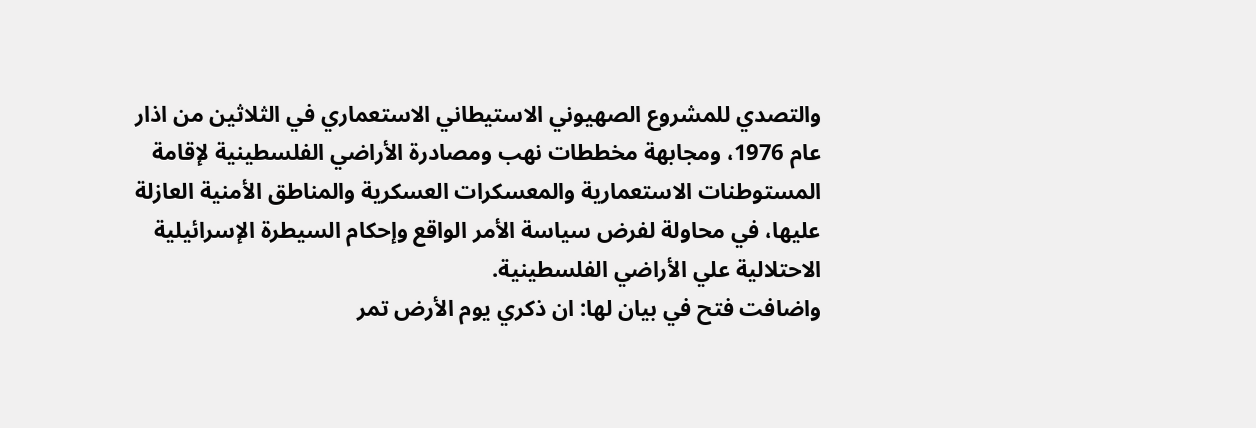والتصدي للمشروع الصهيوني الاستيطاني الاستعماري في الثلاثين من اذار عام 1976، ومجابهة مخططات نهب ومصادرة الأراضي الفلسطينية لإقامة المستوطنات الاستعمارية والمعسكرات العسكرية والمناطق الأمنية العازلة عليها، في محاولة لفرض سياسة الأمر الواقع وإحكام السيطرة الإسرائيلية الاحتلالية علي الأراضي الفلسطينية.
واضافت فتح في بيان لها: ان ذكري يوم الأرض تمر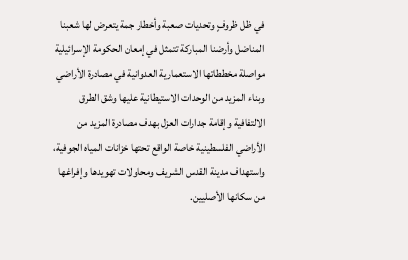في ظل ظروفٍ وتحديات صعبة وأخطار جمة يتعرض لها شعبنا المناضل وأرضنا المباركة تتمثل في إمعان الحكومة الإسرائيلية مواصلة مخططاتها الاستعمارية العدوانية في مصادرة الأراضي وبناء المزيد من الوحدات الاستيطانية عليها وشق الطرق الالتفافية وإقامة جدارات العزل بهدف مصادرة المزيد من الأراضي الفلسطينية خاصة الواقع تحتها خزانات المياه الجوفية، واستهداف مدينة القدس الشريف ومحاولات تهويدها وإفراغها من سكانها الأصليين.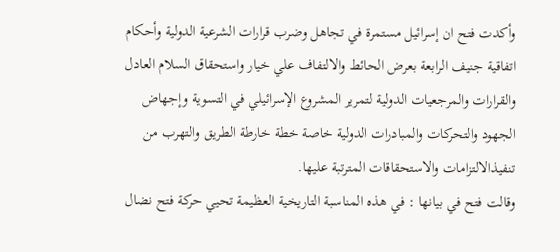وأكدت فتح ان إسرائيل مستمرة في تجاهل وضرب قرارات الشرعية الدولية وأحكام اتفاقية جنيف الرابعة بعرض الحائط والالتفاف علي خيار واستحقاق السلام العادل والقرارات والمرجعيات الدولية لتمرير المشروع الإسرائيلي في التسوية وإجهاض الجهود والتحركات والمبادرات الدولية خاصة خطة خارطة الطريق والتهرب من تنفيذالالتزامات والاستحقاقات المترتبة عليها.
وقالت فتح في بيانها : في هذه المناسبة التاريخية العظيمة تحيي حركة فتح نضال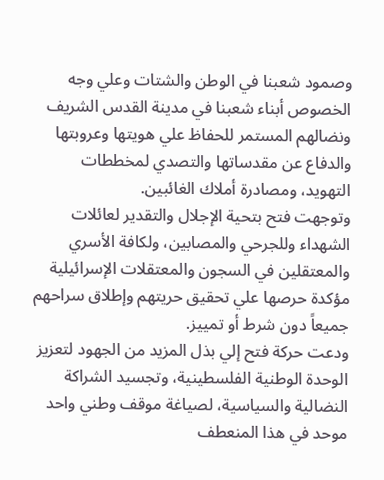وصمود شعبنا في الوطن والشتات وعلي وجه الخصوص أبناء شعبنا في مدينة القدس الشريف ونضالهم المستمر للحفاظ علي هويتها وعروبتها والدفاع عن مقدساتها والتصدي لمخططات التهويد، ومصادرة أملاك الغائبين.
وتوجهت فتح بتحية الإجلال والتقدير لعائلات الشهداء وللجرحي والمصابين، ولكافة الأسري والمعتقلين في السجون والمعتقلات الإسرائيلية مؤكدة حرصها علي تحقيق حريتهم وإطلاق سراحهم جميعاً دون شرط أو تمييز.
ودعت حركة فتح إلي بذل المزيد من الجهود لتعزيز الوحدة الوطنية الفلسطينية، وتجسيد الشراكة النضالية والسياسية، لصياغة موقف وطني واحد موحد في هذا المنعطف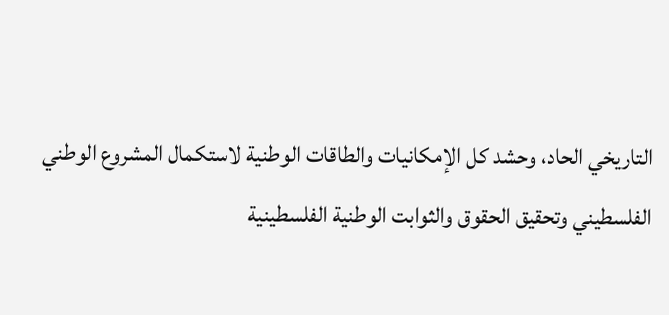التاريخي الحاد، وحشد كل الإمكانيات والطاقات الوطنية لاستكمال المشروع الوطني الفلسطيني وتحقيق الحقوق والثوابت الوطنية الفلسطينية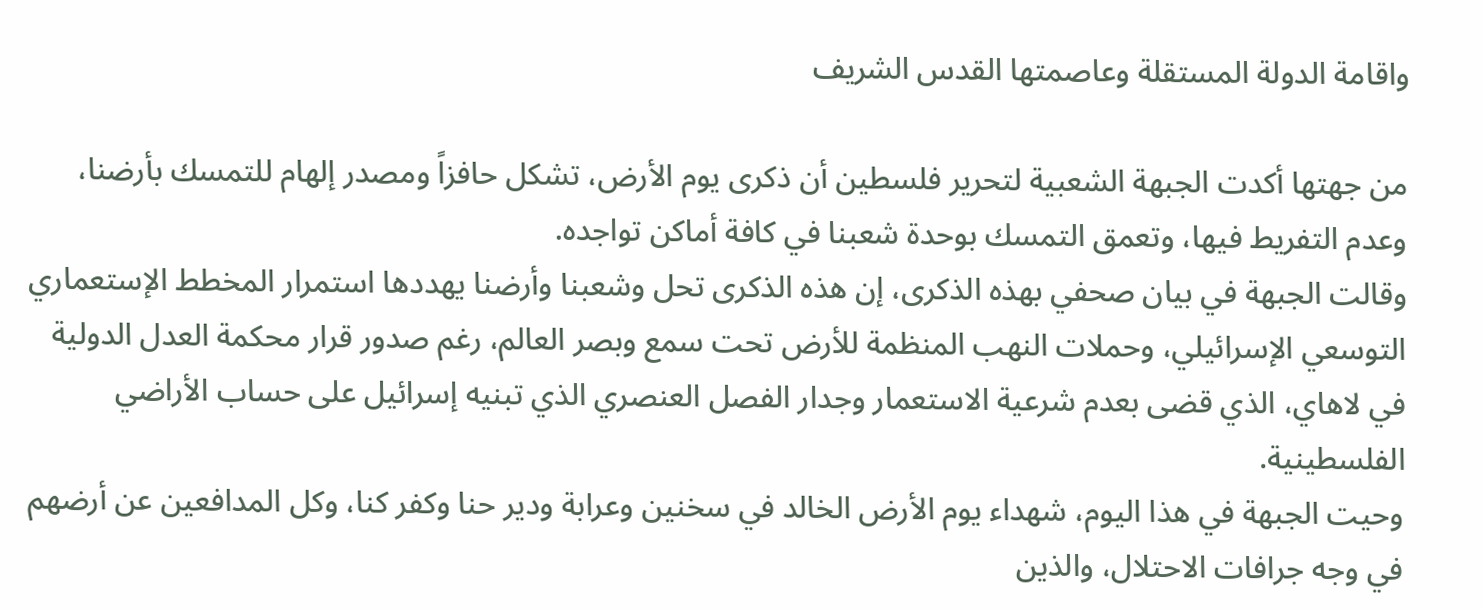واقامة الدولة المستقلة وعاصمتها القدس الشريف

من جهتها أكدت الجبهة الشعبية لتحرير فلسطين أن ذكرى يوم الأرض، تشكل حافزاً ومصدر إلهام للتمسك بأرضنا، وعدم التفريط فيها، وتعمق التمسك بوحدة شعبنا في كافة أماكن تواجده.
وقالت الجبهة في بيان صحفي بهذه الذكرى، إن هذه الذكرى تحل وشعبنا وأرضنا يهددها استمرار المخطط الإستعماري التوسعي الإسرائيلي، وحملات النهب المنظمة للأرض تحت سمع وبصر العالم، رغم صدور قرار محكمة العدل الدولية في لاهاي، الذي قضى بعدم شرعية الاستعمار وجدار الفصل العنصري الذي تبنيه إسرائيل على حساب الأراضي الفلسطينية.
وحيت الجبهة في هذا اليوم، شهداء يوم الأرض الخالد في سخنين وعرابة ودير حنا وكفر كنا، وكل المدافعين عن أرضهم في وجه جرافات الاحتلال، والذين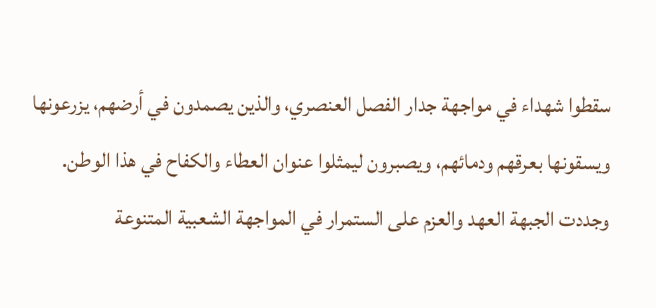سقطوا شهداء في مواجهة جدار الفصل العنصري، والذين يصمدون في أرضهم، يزرعونها ويسقونها بعرقهم ودمائهم، ويصبرون ليمثلوا عنوان العطاء والكفاح في هذا الوطن.
وجددت الجبهة العهد والعزم على الستمرار في المواجهة الشعبية المتنوعة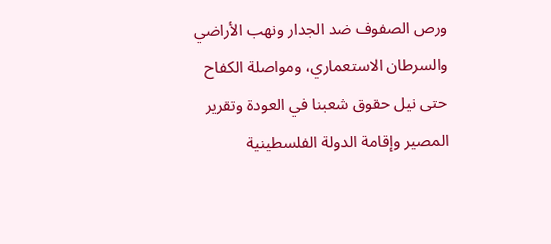ورص الصفوف ضد الجدار ونهب الأراضي والسرطان الاستعماري، ومواصلة الكفاح حتى نيل حقوق شعبنا في العودة وتقرير المصير وإقامة الدولة الفلسطينية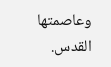وعاصمتها القدس.